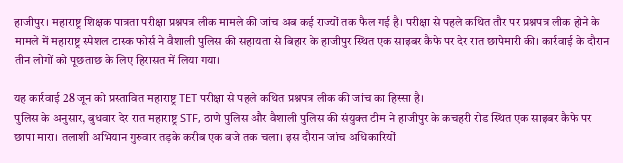हाजीपुर। महाराष्ट्र शिक्षक पात्रता परीक्षा प्रश्नपत्र लीक मामले की जांच अब कई राज्यों तक फैल गई है। परीक्षा से पहले कथित तौर पर प्रश्नपत्र लीक होने के मामले में महाराष्ट्र स्पेशल टास्क फोर्स ने वैशाली पुलिस की सहायता से बिहार के हाजीपुर स्थित एक साइबर कैफे पर देर रात छापेमारी की। कार्रवाई के दौरान तीन लोगों को पूछताछ के लिए हिरासत में लिया गया।

यह कार्रवाई 28 जून को प्रस्तावित महाराष्ट्र TET परीक्षा से पहले कथित प्रश्नपत्र लीक की जांच का हिस्सा है।
पुलिस के अनुसार, बुधवार देर रात महाराष्ट्र STF, ठाणे पुलिस और वैशाली पुलिस की संयुक्त टीम ने हाजीपुर के कचहरी रोड स्थित एक साइबर कैफे पर छापा मारा। तलाशी अभियान गुरुवार तड़के करीब एक बजे तक चला। इस दौरान जांच अधिकारियों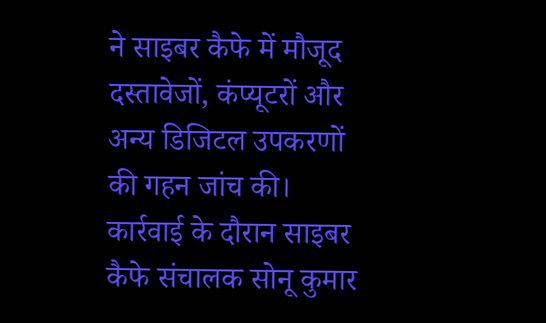ने साइबर कैफे में मौजूद दस्तावेजों, कंप्यूटरों और अन्य डिजिटल उपकरणों की गहन जांच की।
कार्रवाई के दौरान साइबर कैफे संचालक सोनू कुमार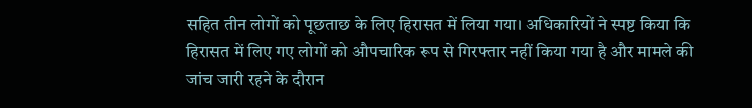सहित तीन लोगों को पूछताछ के लिए हिरासत में लिया गया। अधिकारियों ने स्पष्ट किया कि हिरासत में लिए गए लोगों को औपचारिक रूप से गिरफ्तार नहीं किया गया है और मामले की जांच जारी रहने के दौरान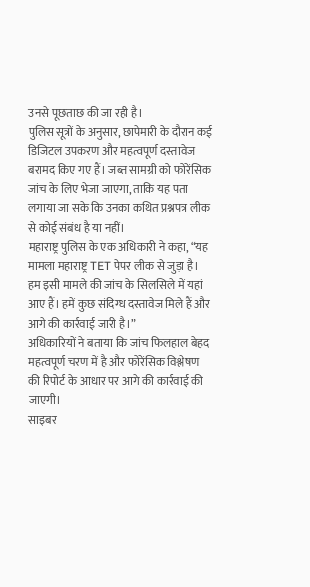उनसे पूछताछ की जा रही है।
पुलिस सूत्रों के अनुसार, छापेमारी के दौरान कई डिजिटल उपकरण और महत्वपूर्ण दस्तावेज बरामद किए गए हैं। जब्त सामग्री को फोरेंसिक जांच के लिए भेजा जाएगा, ताकि यह पता लगाया जा सके कि उनका कथित प्रश्नपत्र लीक से कोई संबंध है या नहीं।
महाराष्ट्र पुलिस के एक अधिकारी ने कहा, “यह मामला महाराष्ट्र TET पेपर लीक से जुड़ा है। हम इसी मामले की जांच के सिलसिले में यहां आए हैं। हमें कुछ संदिग्ध दस्तावेज मिले हैं और आगे की कार्रवाई जारी है।”
अधिकारियों ने बताया कि जांच फिलहाल बेहद महत्वपूर्ण चरण में है और फोरेंसिक विश्लेषण की रिपोर्ट के आधार पर आगे की कार्रवाई की जाएगी।
साइबर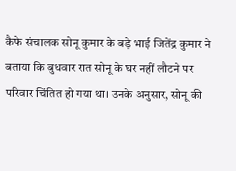कैफे संचालक सोनू कुमार के बड़े भाई जितेंद्र कुमार ने बताया कि बुधवार रात सोनू के घर नहीं लौटने पर परिवार चिंतित हो गया था। उनके अनुसार, सोनू की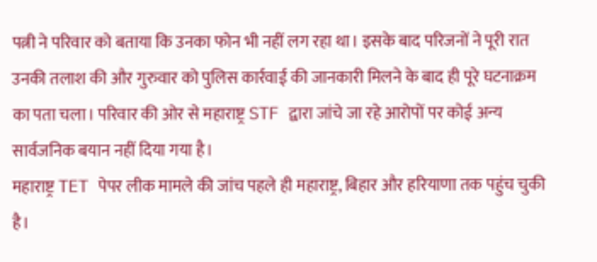पत्नी ने परिवार को बताया कि उनका फोन भी नहीं लग रहा था। इसके बाद परिजनों ने पूरी रात उनकी तलाश की और गुरुवार को पुलिस कार्रवाई की जानकारी मिलने के बाद ही पूरे घटनाक्रम का पता चला। परिवार की ओर से महाराष्ट्र STF द्वारा जांचे जा रहे आरोपों पर कोई अन्य सार्वजनिक बयान नहीं दिया गया है।
महाराष्ट्र TET पेपर लीक मामले की जांच पहले ही महाराष्ट्र, बिहार और हरियाणा तक पहुंच चुकी है।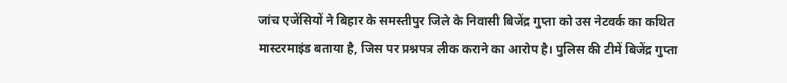जांच एजेंसियों ने बिहार के समस्तीपुर जिले के निवासी बिजेंद्र गुप्ता को उस नेटवर्क का कथित मास्टरमाइंड बताया है, जिस पर प्रश्नपत्र लीक कराने का आरोप है। पुलिस की टीमें बिजेंद्र गुप्ता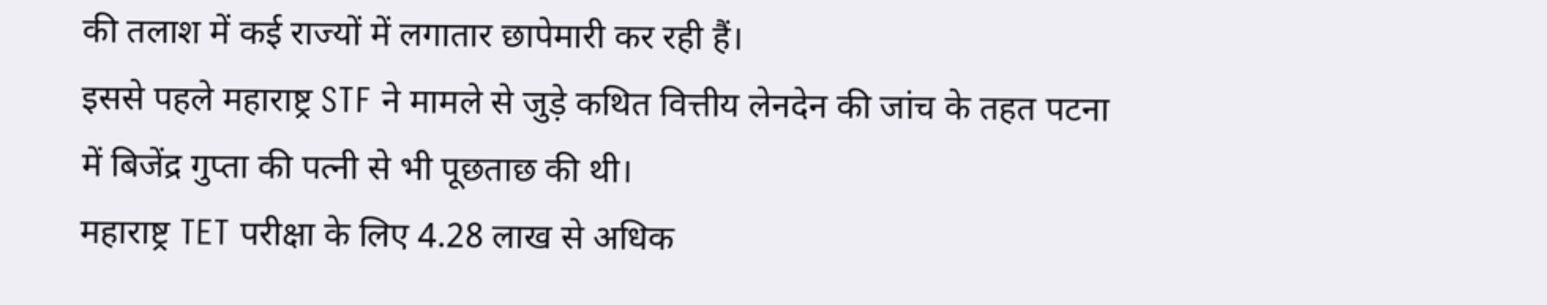की तलाश में कई राज्यों में लगातार छापेमारी कर रही हैं।
इससे पहले महाराष्ट्र STF ने मामले से जुड़े कथित वित्तीय लेनदेन की जांच के तहत पटना में बिजेंद्र गुप्ता की पत्नी से भी पूछताछ की थी।
महाराष्ट्र TET परीक्षा के लिए 4.28 लाख से अधिक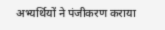अभ्यर्थियों ने पंजीकरण कराया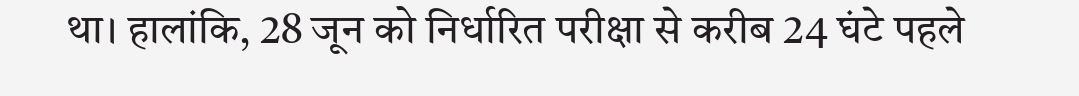था। हालांकि, 28 जून को निर्धारित परीक्षा से करीब 24 घंटे पहले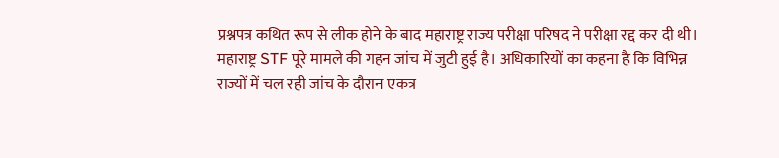प्रश्नपत्र कथित रूप से लीक होने के बाद महाराष्ट्र राज्य परीक्षा परिषद ने परीक्षा रद्द कर दी थी।
महाराष्ट्र STF पूरे मामले की गहन जांच में जुटी हुई है। अधिकारियों का कहना है कि विभिन्न राज्यों में चल रही जांच के दौरान एकत्र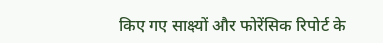किए गए साक्ष्यों और फोरेंसिक रिपोर्ट के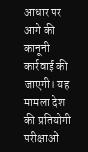आधार पर आगे की कानूनी कार्रवाई की जाएगी। यह मामला देश की प्रतियोगी परीक्षाओं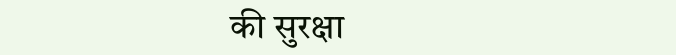की सुरक्षा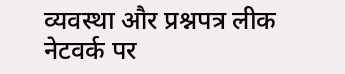व्यवस्था और प्रश्नपत्र लीक नेटवर्क पर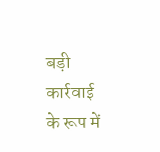बड़ी कार्रवाई के रूप में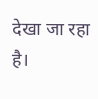देखा जा रहा है।